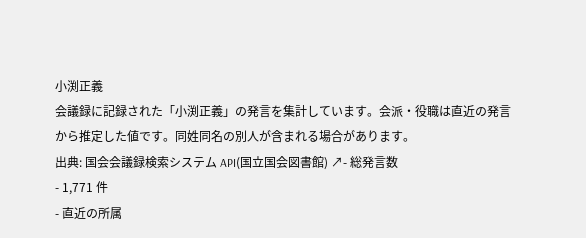小渕正義
会議録に記録された「小渕正義」の発言を集計しています。会派・役職は直近の発言から推定した値です。同姓同名の別人が含まれる場合があります。
出典: 国会会議録検索システム API(国立国会図書館) ↗- 総発言数
- 1,771 件
- 直近の所属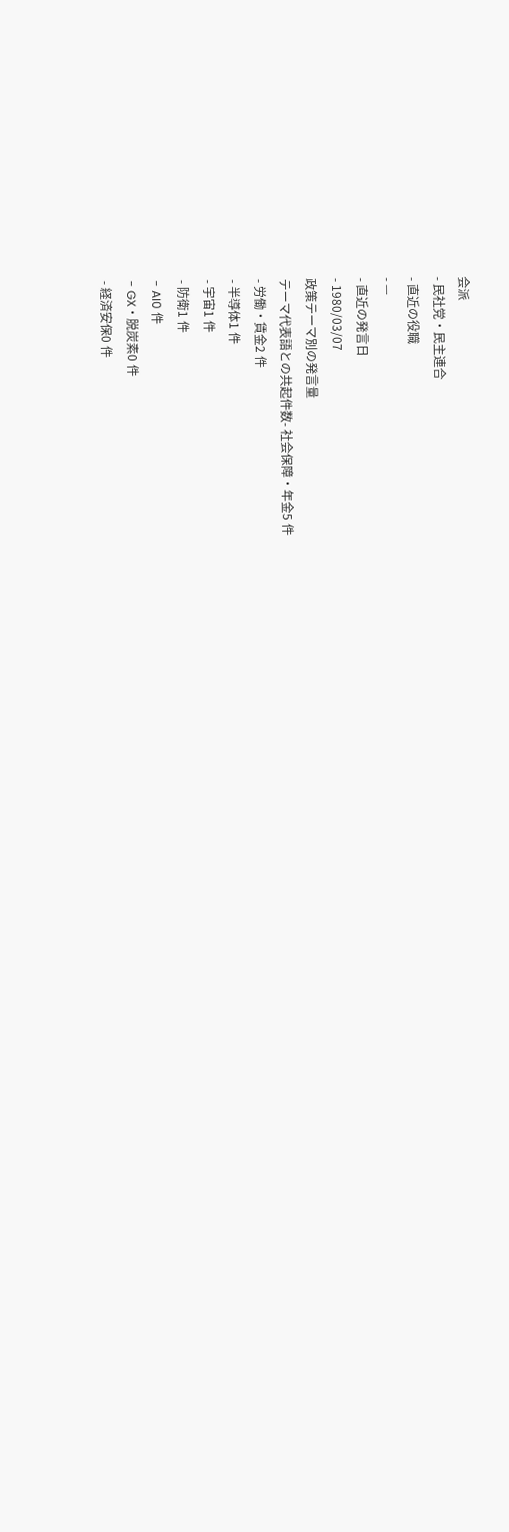会派
- 民社党・民主連合
- 直近の役職
- —
- 直近の発言日
- 1980/03/07
政策テーマ別の発言量
テーマ代表語との共起件数- 社会保障・年金5 件
- 労働・賃金2 件
- 半導体1 件
- 宇宙1 件
- 防衛1 件
- AI0 件
- GX・脱炭素0 件
- 経済安保0 件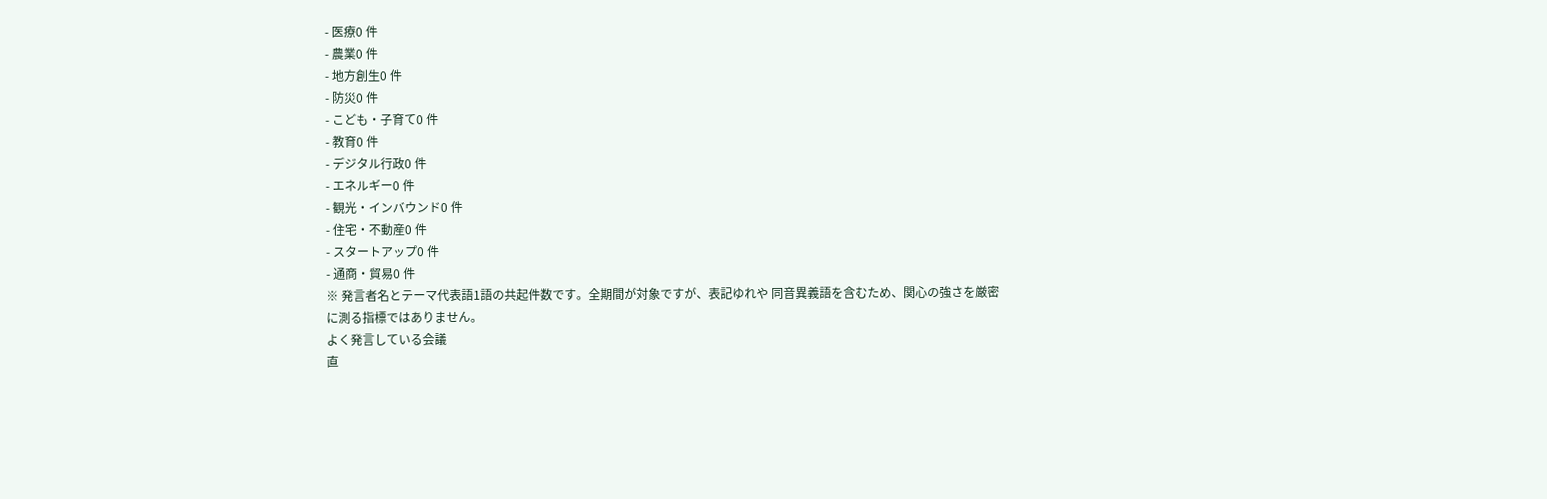- 医療0 件
- 農業0 件
- 地方創生0 件
- 防災0 件
- こども・子育て0 件
- 教育0 件
- デジタル行政0 件
- エネルギー0 件
- 観光・インバウンド0 件
- 住宅・不動産0 件
- スタートアップ0 件
- 通商・貿易0 件
※ 発言者名とテーマ代表語1語の共起件数です。全期間が対象ですが、表記ゆれや 同音異義語を含むため、関心の強さを厳密に測る指標ではありません。
よく発言している会議
直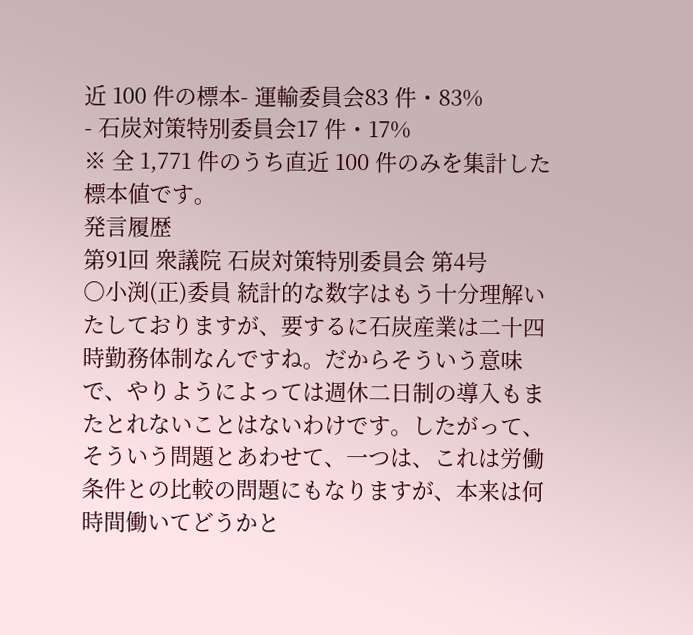近 100 件の標本- 運輸委員会83 件・83%
- 石炭対策特別委員会17 件・17%
※ 全 1,771 件のうち直近 100 件のみを集計した標本値です。
発言履歴
第91回 衆議院 石炭対策特別委員会 第4号
○小渕(正)委員 統計的な数字はもう十分理解いたしておりますが、要するに石炭産業は二十四時勤務体制なんですね。だからそういう意味で、やりようによっては週休二日制の導入もまたとれないことはないわけです。したがって、そういう問題とあわせて、一つは、これは労働条件との比較の問題にもなりますが、本来は何時間働いてどうかと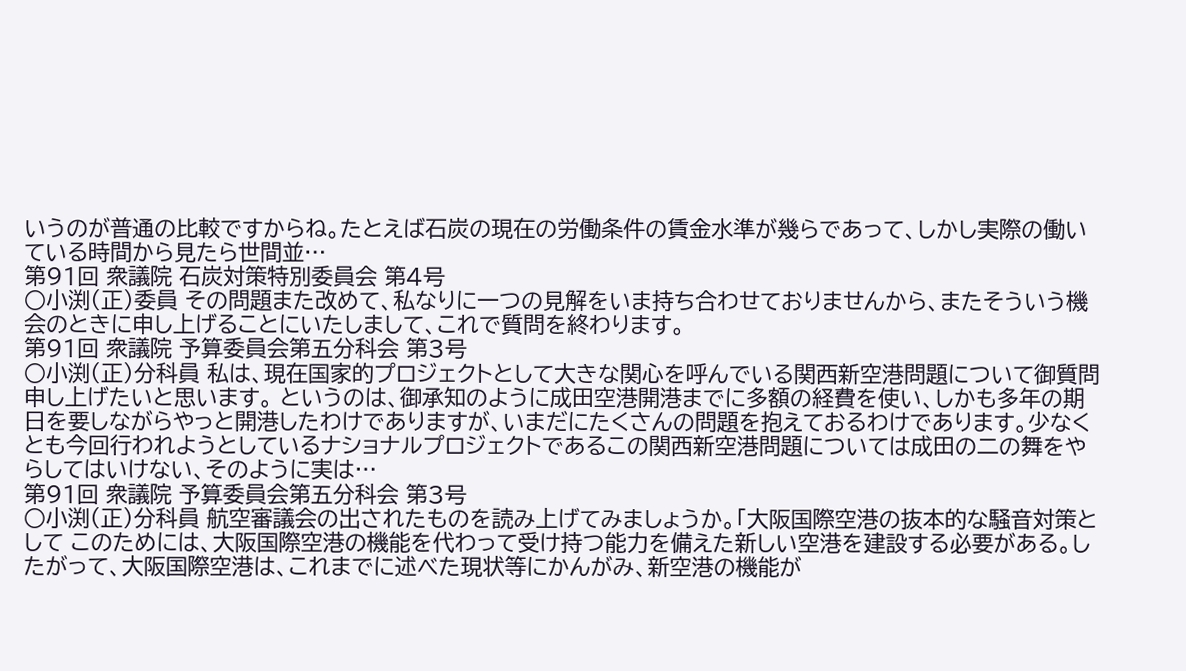いうのが普通の比較ですからね。たとえば石炭の現在の労働条件の賃金水準が幾らであって、しかし実際の働いている時間から見たら世間並…
第91回 衆議院 石炭対策特別委員会 第4号
○小渕(正)委員 その問題また改めて、私なりに一つの見解をいま持ち合わせておりませんから、またそういう機会のときに申し上げることにいたしまして、これで質問を終わります。
第91回 衆議院 予算委員会第五分科会 第3号
○小渕(正)分科員 私は、現在国家的プロジェクトとして大きな関心を呼んでいる関西新空港問題について御質問申し上げたいと思います。 というのは、御承知のように成田空港開港までに多額の経費を使い、しかも多年の期日を要しながらやっと開港したわけでありますが、いまだにたくさんの問題を抱えておるわけであります。少なくとも今回行われようとしているナショナルプロジェクトであるこの関西新空港問題については成田の二の舞をやらしてはいけない、そのように実は…
第91回 衆議院 予算委員会第五分科会 第3号
○小渕(正)分科員 航空審議会の出されたものを読み上げてみましょうか。「大阪国際空港の抜本的な騒音対策として このためには、大阪国際空港の機能を代わって受け持つ能力を備えた新しい空港を建設する必要がある。したがって、大阪国際空港は、これまでに述べた現状等にかんがみ、新空港の機能が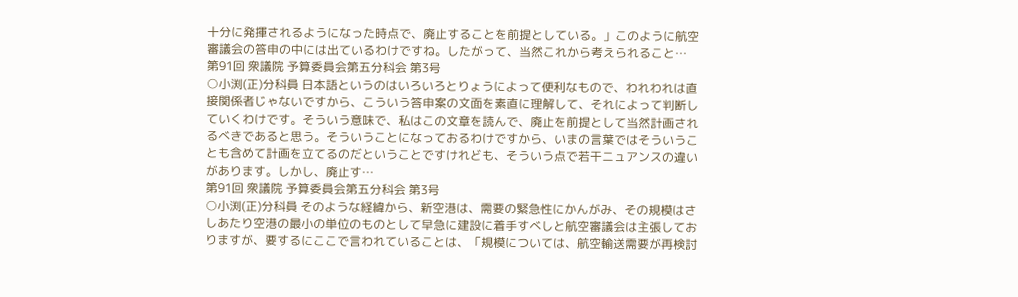十分に発揮されるようになった時点で、廃止することを前提としている。」このように航空審議会の答申の中には出ているわけですね。したがって、当然これから考えられること…
第91回 衆議院 予算委員会第五分科会 第3号
○小渕(正)分科員 日本語というのはいろいろとりょうによって便利なもので、われわれは直接関係者じゃないですから、こういう答申案の文面を素直に理解して、それによって判断していくわけです。そういう意味で、私はこの文章を読んで、廃止を前提として当然計画されるべきであると思う。そういうことになっておるわけですから、いまの言葉ではそういうことも含めて計画を立てるのだということですけれども、そういう点で若干ニュアンスの違いがあります。しかし、廃止す…
第91回 衆議院 予算委員会第五分科会 第3号
○小渕(正)分科員 そのような経緯から、新空港は、需要の緊急性にかんがみ、その規模はさしあたり空港の最小の単位のものとして早急に建設に着手すべしと航空審議会は主張しておりますが、要するにここで言われていることは、「規模については、航空輸送需要が再検討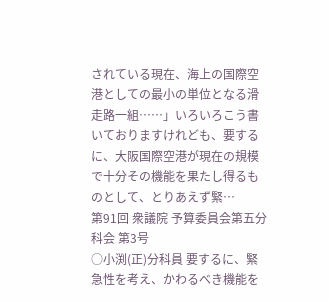されている現在、海上の国際空港としての最小の単位となる滑走路一組……」いろいろこう書いておりますけれども、要するに、大阪国際空港が現在の規模で十分その機能を果たし得るものとして、とりあえず緊…
第91回 衆議院 予算委員会第五分科会 第3号
○小渕(正)分科員 要するに、緊急性を考え、かわるべき機能を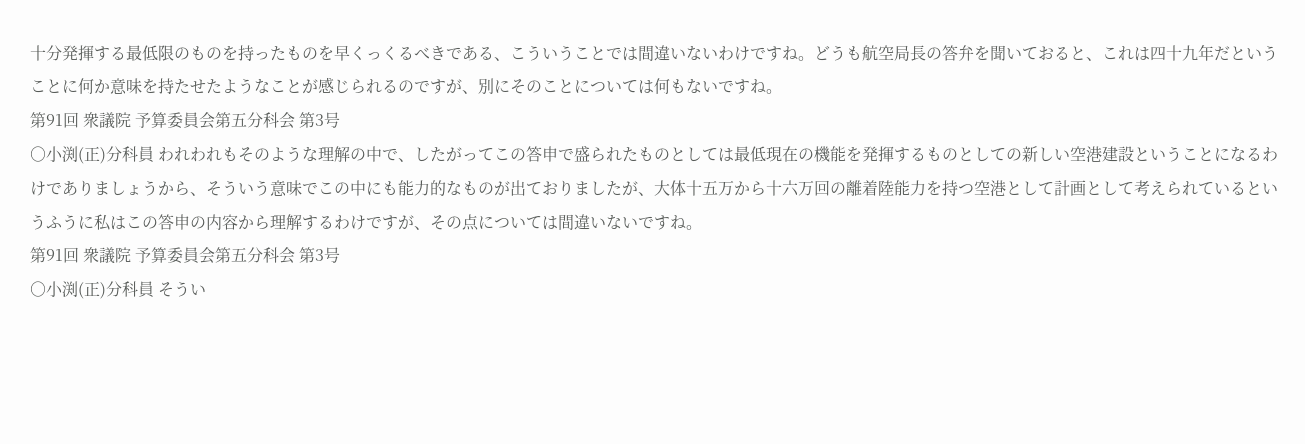十分発揮する最低限のものを持ったものを早くっくるべきである、こういうことでは間違いないわけですね。どうも航空局長の答弁を聞いておると、これは四十九年だということに何か意味を持たせたようなことが感じられるのですが、別にそのことについては何もないですね。
第91回 衆議院 予算委員会第五分科会 第3号
○小渕(正)分科員 われわれもそのような理解の中で、したがってこの答申で盛られたものとしては最低現在の機能を発揮するものとしての新しい空港建設ということになるわけでありましょうから、そういう意味でこの中にも能力的なものが出ておりましたが、大体十五万から十六万回の離着陸能力を持つ空港として計画として考えられているというふうに私はこの答申の内容から理解するわけですが、その点については間違いないですね。
第91回 衆議院 予算委員会第五分科会 第3号
○小渕(正)分科員 そうい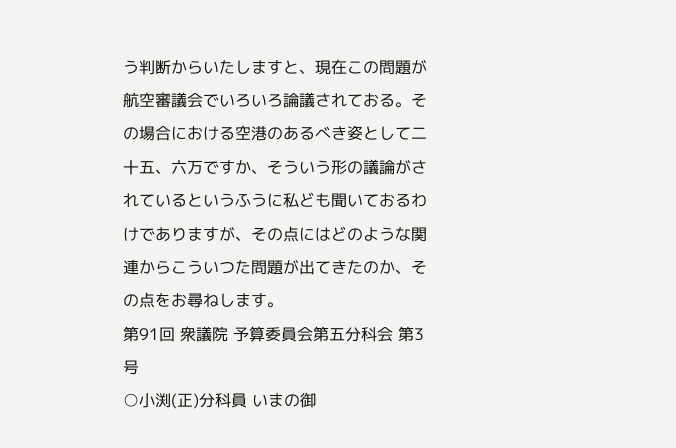う判断からいたしますと、現在この問題が航空審議会でいろいろ論議されておる。その場合における空港のあるべき姿として二十五、六万ですか、そういう形の議論がされているというふうに私ども聞いておるわけでありますが、その点にはどのような関連からこういつた問題が出てきたのか、その点をお尋ねします。
第91回 衆議院 予算委員会第五分科会 第3号
○小渕(正)分科員 いまの御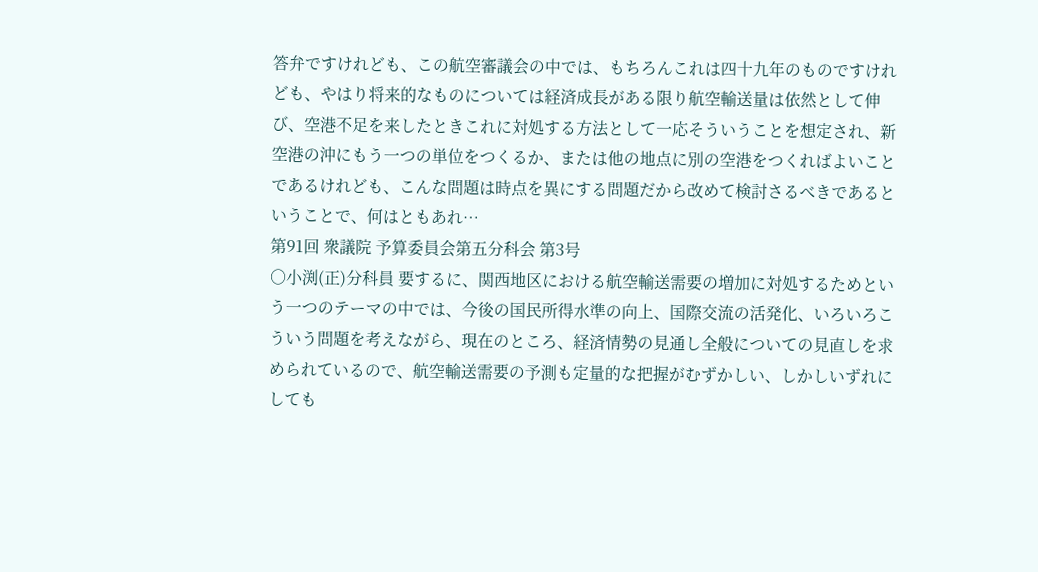答弁ですけれども、この航空審議会の中では、もちろんこれは四十九年のものですけれども、やはり将来的なものについては経済成長がある限り航空輸送量は依然として伸び、空港不足を来したときこれに対処する方法として一応そういうことを想定され、新空港の沖にもう一つの単位をつくるか、または他の地点に別の空港をつくればよいことであるけれども、こんな問題は時点を異にする問題だから改めて検討さるべきであるということで、何はともあれ…
第91回 衆議院 予算委員会第五分科会 第3号
○小渕(正)分科員 要するに、関西地区における航空輸送需要の増加に対処するためという一つのテーマの中では、今後の国民所得水準の向上、国際交流の活発化、いろいろこういう問題を考えながら、現在のところ、経済情勢の見通し全般についての見直しを求められているので、航空輸送需要の予測も定量的な把握がむずかしい、しかしいずれにしても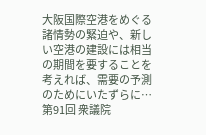大阪国際空港をめぐる諸情勢の緊迫や、新しい空港の建設には相当の期間を要することを考えれば、需要の予測のためにいたずらに…
第91回 衆議院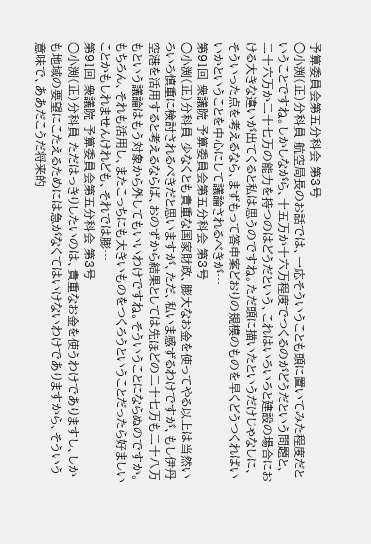予算委員会第五分科会 第3号
○小渕(正)分科員 航空局長のお話では、一応そういうことも頭に置いてみた程度だということですね。しかしながら、十五万か十六万程度でつくるのがどうだという問題と、二十六万か二十七万の能力を持つのはどうだという、これはいろいろと建設の場合における大きな違いが出てくると私は思うのですね。ただ頭に描いたというだけじゃなしに、そういった点を考えるなら、まずもって答申案どおりの規模のものを早くどうつくればいいかということを中心にして議論されるべきが…
第91回 衆議院 予算委員会第五分科会 第3号
○小渕(正)分科員 少なくとも貴重な国家財政、膨大なお金を使ってやる以上は当然いろいろ慎重に検討されるべきだと思いますが、ただ、私いま感ずるわけですが、もし伊丹空港を活用すると考えるならば、おのずから結果としては先ほどの二十七万も二十八万もという議論はもう対象から外してもいいわけですね。そういうことにならぬのですか。もちろん、それも活用し、またこっちにも大きいものをつくろうということだったら好ましいことかもしれませんけれども、それでは膨…
第91回 衆議院 予算委員会第五分科会 第3号
○小渕(正)分科員 ただはっきりしたいのは、貴重なお金を使うわけでありますし、しかも地域の要望にこたえるためには急がなくてはいけないわけでありますから、そういう意味で、ああだこうだ将来的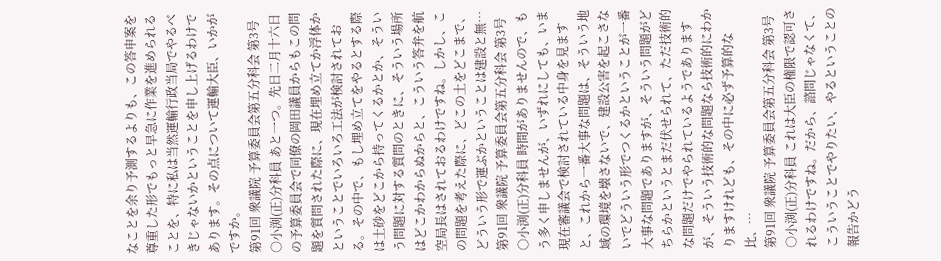なことを余り予測するよりも、この答申案を尊重した形でもっと早急に作業を進められることを、特に私は当然運輸行政当局でやるべきじゃないかということを申し上げるわけであります。その点について運輸大臣、いかがですか。
第91回 衆議院 予算委員会第五分科会 第3号
○小渕(正)分科員 あと一つ。先日二月十六日の予算委員会で同僚の岡田議員からもこの問題を質問された際に、現在埋め立てか浮体かということでいろいろ工法が検討されておる。その中で、もし埋め立てをやるとする際は土砂をどこから持ってくるかとか、そういう問題に対する質問のときに、そういう場所はどこかわからぬからと、こういう答弁を航空局長はされておるわけですね。しかし、この問題を考えた際に、どこの土をどこまで、どういう形で運ぶかということは建設と無…
第91回 衆議院 予算委員会第五分科会 第3号
○小渕(正)分科員 時間がありませんので、もう多く申しませんが、いずれにしても、いま現在審議会で検討されている中身を見ますと、これから一番大事な問題は、そういう地域の環境を壊さないで、建設公害を起こさないでどういう形でつくるかということが一番大事な問題でありますが、そういう問題がどちらかというとまだ伏せられて、ただ技術的な問題だけでやられているようでありますが、そういう技術的な問題なら技術的にわかりますけれども、その中に必ず予算的な比、…
第91回 衆議院 予算委員会第五分科会 第3号
○小渕(正)分科員 これは大臣の権限で認可されるわけですね。だから、諮問じゃなくて、こういうことでやりたい、やるということの報告かどう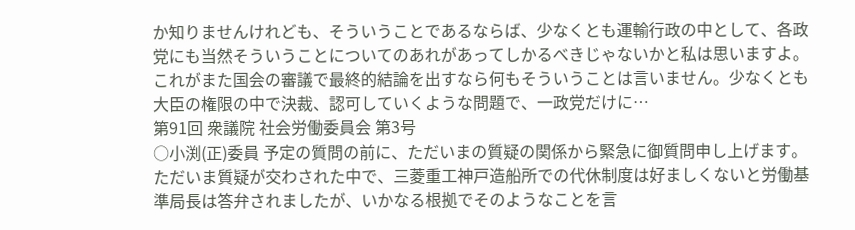か知りませんけれども、そういうことであるならば、少なくとも運輸行政の中として、各政党にも当然そういうことについてのあれがあってしかるべきじゃないかと私は思いますよ。これがまた国会の審議で最終的結論を出すなら何もそういうことは言いません。少なくとも大臣の権限の中で決裁、認可していくような問題で、一政党だけに…
第91回 衆議院 社会労働委員会 第3号
○小渕(正)委員 予定の質問の前に、ただいまの質疑の関係から緊急に御質問申し上げます。 ただいま質疑が交わされた中で、三菱重工神戸造船所での代休制度は好ましくないと労働基準局長は答弁されましたが、いかなる根拠でそのようなことを言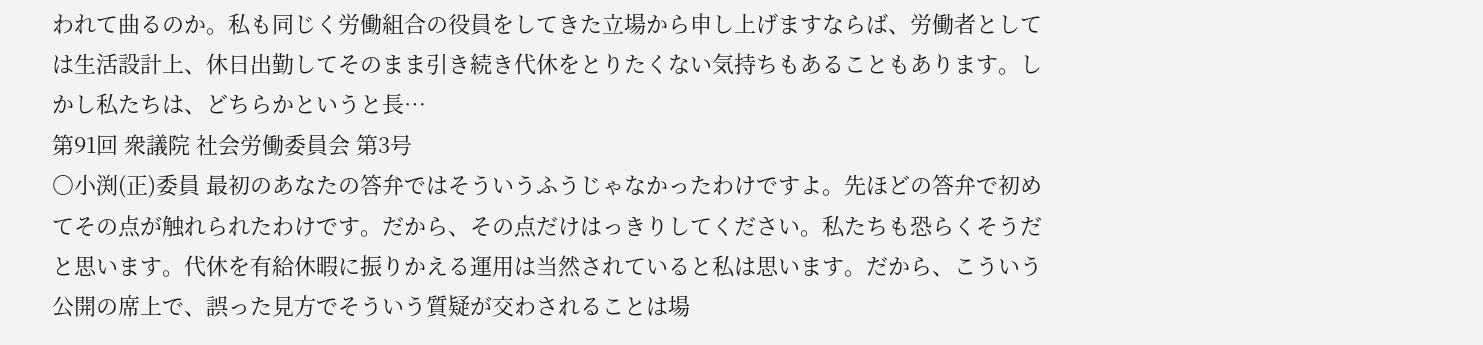われて曲るのか。私も同じく労働組合の役員をしてきた立場から申し上げますならば、労働者としては生活設計上、休日出勤してそのまま引き続き代休をとりたくない気持ちもあることもあります。しかし私たちは、どちらかというと長…
第91回 衆議院 社会労働委員会 第3号
○小渕(正)委員 最初のあなたの答弁ではそういうふうじゃなかったわけですよ。先ほどの答弁で初めてその点が触れられたわけです。だから、その点だけはっきりしてください。私たちも恐らくそうだと思います。代休を有給休暇に振りかえる運用は当然されていると私は思います。だから、こういう公開の席上で、誤った見方でそういう質疑が交わされることは場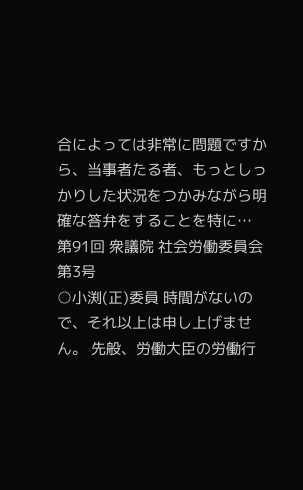合によっては非常に問題ですから、当事者たる者、もっとしっかりした状況をつかみながら明確な答弁をすることを特に…
第91回 衆議院 社会労働委員会 第3号
○小渕(正)委員 時間がないので、それ以上は申し上げません。 先般、労働大臣の労働行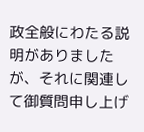政全般にわたる説明がありましたが、それに関連して御質問申し上げ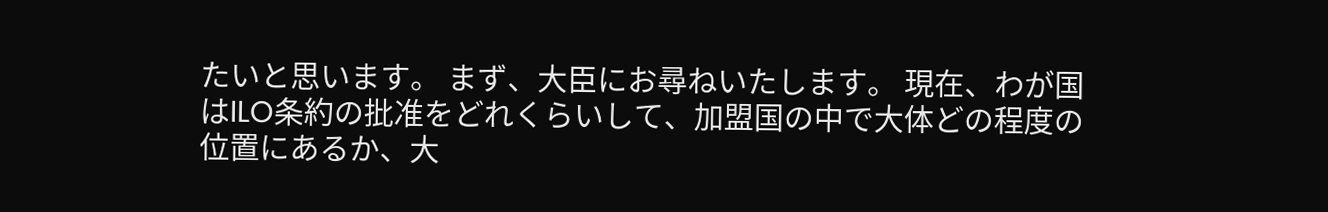たいと思います。 まず、大臣にお尋ねいたします。 現在、わが国はILO条約の批准をどれくらいして、加盟国の中で大体どの程度の位置にあるか、大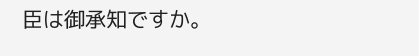臣は御承知ですか。